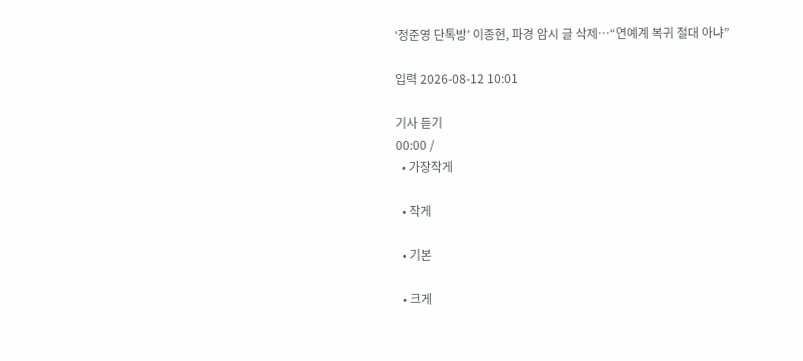‘정준영 단톡방’ 이종현, 파경 암시 글 삭제…“연예계 복귀 절대 아냐”

입력 2026-08-12 10:01

기사 듣기
00:00 /
  • 가장작게

  • 작게

  • 기본

  • 크게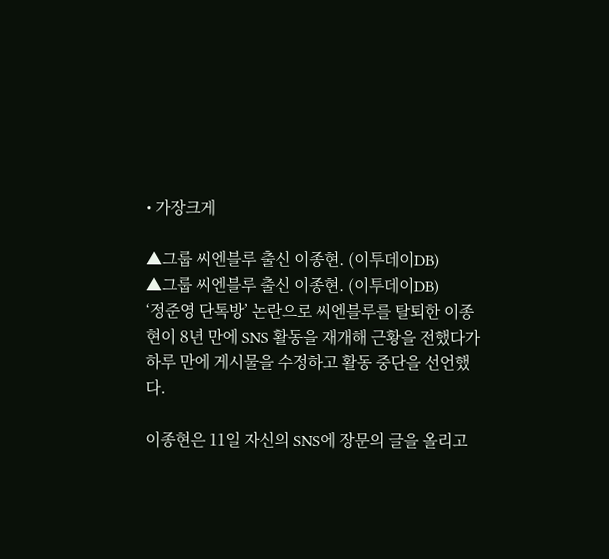• 가장크게

▲그룹 씨엔블루 출신 이종현. (이투데이DB)
▲그룹 씨엔블루 출신 이종현. (이투데이DB)
‘정준영 단톡방’ 논란으로 씨엔블루를 탈퇴한 이종현이 8년 만에 SNS 활동을 재개해 근황을 전했다가 하루 만에 게시물을 수정하고 활동 중단을 선언했다.

이종현은 11일 자신의 SNS에 장문의 글을 올리고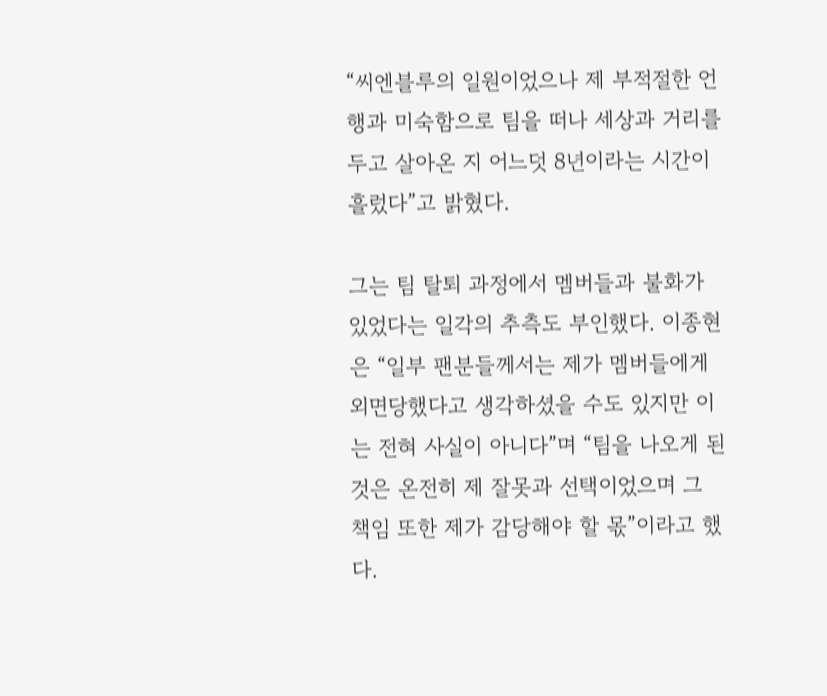“씨엔블루의 일원이었으나 제 부적절한 언행과 미숙함으로 팀을 떠나 세상과 거리를 두고 살아온 지 어느덧 8년이라는 시간이 흘렀다”고 밝혔다.

그는 팀 탈퇴 과정에서 멤버들과 불화가 있었다는 일각의 추측도 부인했다. 이종현은 “일부 팬분들께서는 제가 멤버들에게 외면당했다고 생각하셨을 수도 있지만 이는 전혀 사실이 아니다”며 “팀을 나오게 된 것은 온전히 제 잘못과 선택이었으며 그 책임 또한 제가 감당해야 할 몫”이라고 했다.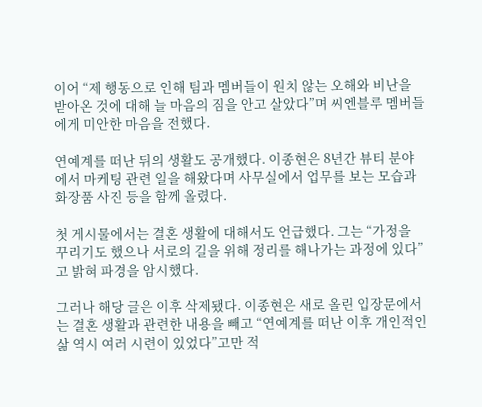이어 “제 행동으로 인해 팀과 멤버들이 원치 않는 오해와 비난을 받아온 것에 대해 늘 마음의 짐을 안고 살았다”며 씨엔블루 멤버들에게 미안한 마음을 전했다.

연예계를 떠난 뒤의 생활도 공개했다. 이종현은 8년간 뷰티 분야에서 마케팅 관련 일을 해왔다며 사무실에서 업무를 보는 모습과 화장품 사진 등을 함께 올렸다.

첫 게시물에서는 결혼 생활에 대해서도 언급했다. 그는 “가정을 꾸리기도 했으나 서로의 길을 위해 정리를 해나가는 과정에 있다”고 밝혀 파경을 암시했다.

그러나 해당 글은 이후 삭제됐다. 이종현은 새로 올린 입장문에서는 결혼 생활과 관련한 내용을 빼고 “연예계를 떠난 이후 개인적인 삶 역시 여러 시련이 있었다”고만 적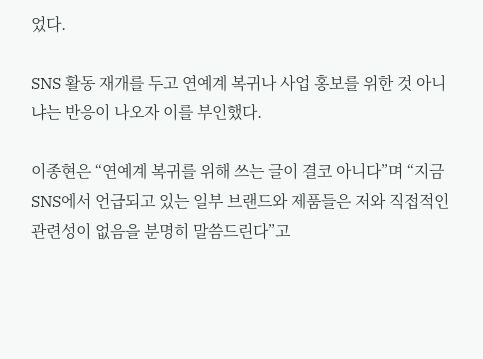었다.

SNS 활동 재개를 두고 연예계 복귀나 사업 홍보를 위한 것 아니냐는 반응이 나오자 이를 부인했다.

이종현은 “연예계 복귀를 위해 쓰는 글이 결코 아니다”며 “지금 SNS에서 언급되고 있는 일부 브랜드와 제품들은 저와 직접적인 관련성이 없음을 분명히 말씀드린다”고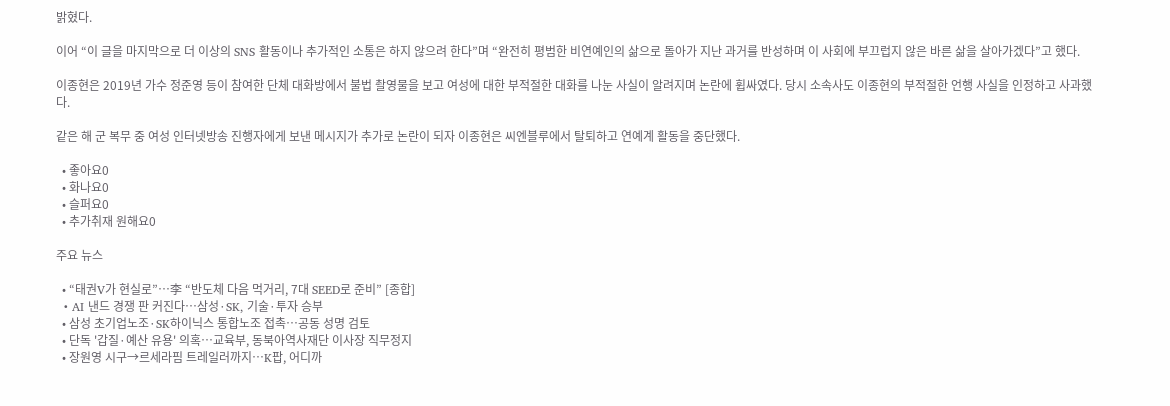밝혔다.

이어 “이 글을 마지막으로 더 이상의 SNS 활동이나 추가적인 소통은 하지 않으려 한다”며 “완전히 평범한 비연예인의 삶으로 돌아가 지난 과거를 반성하며 이 사회에 부끄럽지 않은 바른 삶을 살아가겠다”고 했다.

이종현은 2019년 가수 정준영 등이 참여한 단체 대화방에서 불법 촬영물을 보고 여성에 대한 부적절한 대화를 나눈 사실이 알려지며 논란에 휩싸였다. 당시 소속사도 이종현의 부적절한 언행 사실을 인정하고 사과했다.

같은 해 군 복무 중 여성 인터넷방송 진행자에게 보낸 메시지가 추가로 논란이 되자 이종현은 씨엔블루에서 탈퇴하고 연예계 활동을 중단했다.

  • 좋아요0
  • 화나요0
  • 슬퍼요0
  • 추가취재 원해요0

주요 뉴스

  • “태권V가 현실로”…李 “반도체 다음 먹거리, 7대 SEED로 준비” [종합]
  • AI 낸드 경쟁 판 커진다…삼성·SK, 기술·투자 승부
  • 삼성 초기업노조·SK하이닉스 통합노조 접촉…공동 성명 검토
  • 단독 '갑질·예산 유용' 의혹…교육부, 동북아역사재단 이사장 직무정지
  • 장원영 시구→르세라핌 트레일러까지⋯K팝, 어디까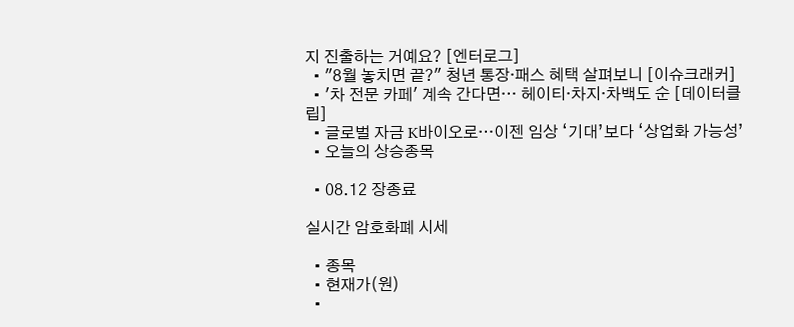지 진출하는 거예요? [엔터로그]
  • "8월 놓치면 끝?" 청년 통장·패스 혜택 살펴보니 [이슈크래커]
  • '차 전문 카페' 계속 간다면… 헤이티·차지·차백도 순 [데이터클립]
  • 글로벌 자금 K바이오로…이젠 임상 ‘기대’보다 ‘상업화 가능성’
  • 오늘의 상승종목

  • 08.12 장종료

실시간 암호화폐 시세

  • 종목
  • 현재가(원)
  •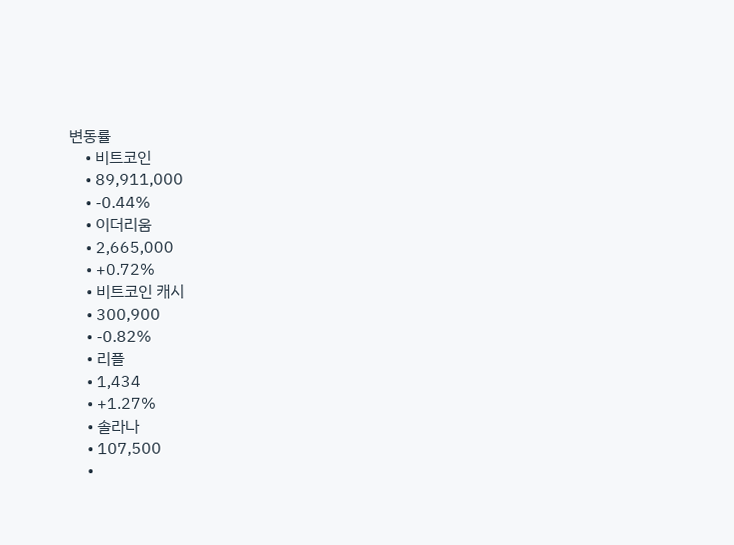변동률
    • 비트코인
    • 89,911,000
    • -0.44%
    • 이더리움
    • 2,665,000
    • +0.72%
    • 비트코인 캐시
    • 300,900
    • -0.82%
    • 리플
    • 1,434
    • +1.27%
    • 솔라나
    • 107,500
    •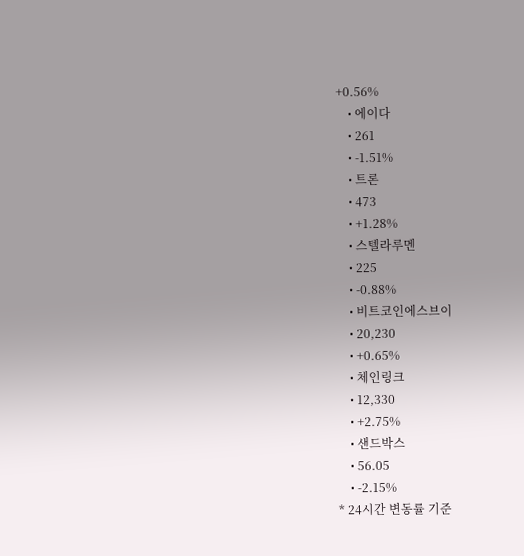+0.56%
    • 에이다
    • 261
    • -1.51%
    • 트론
    • 473
    • +1.28%
    • 스텔라루멘
    • 225
    • -0.88%
    • 비트코인에스브이
    • 20,230
    • +0.65%
    • 체인링크
    • 12,330
    • +2.75%
    • 샌드박스
    • 56.05
    • -2.15%
* 24시간 변동률 기준